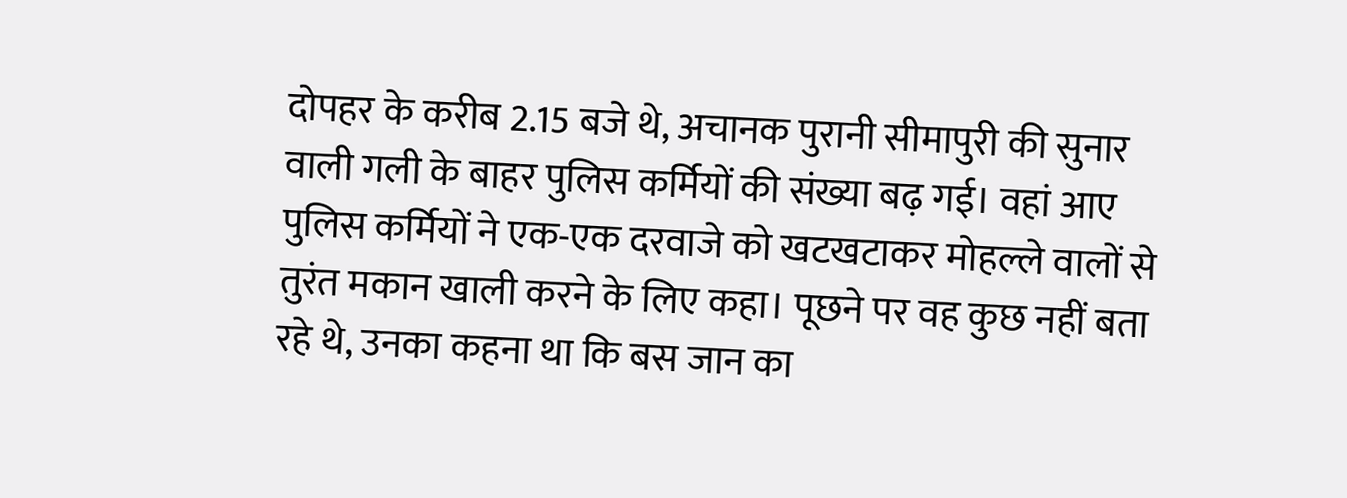दोपहर के करीब 2.15 बजे थे, अचानक पुरानी सीमापुरी की सुनार वाली गली के बाहर पुलिस कर्मियों की संख्या बढ़ गई। वहां आए पुलिस कर्मियों ने एक-एक दरवाजे को खटखटाकर मोहल्ले वालों से तुरंत मकान खाली करने के लिए कहा। पूछने पर वह कुछ नहीं बता रहे थे, उनका कहना था कि बस जान का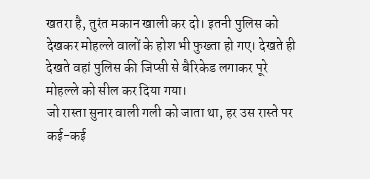खतरा है, तुरंत मकान खाली कर दो। इतनी पुलिस को देखकर मोहल्ले वालों के होश भी फुख्ता हो गए। देखते ही देखते वहां पुलिस की जिप्सी से बैरिकेड लगाकर पूरे मोहल्ले को सील कर दिया गया।
जो रास्ता सुनार वाली गली को जाता था, हर उस रास्ते पर कई-कई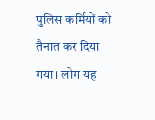पुलिस कर्मियों को तैनात कर दिया गया। लोग यह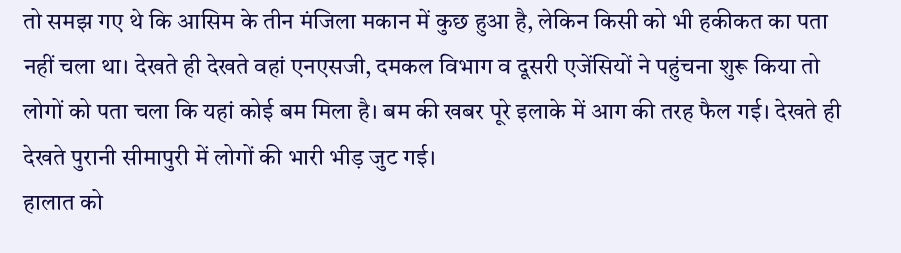तो समझ गए थे कि आसिम के तीन मंजिला मकान में कुछ हुआ है, लेकिन किसी को भी हकीकत का पता नहीं चला था। देखते ही देखते वहां एनएसजी, दमकल विभाग व दूसरी एजेंसियों ने पहुंचना शुरू किया तो लोगों को पता चला कि यहां कोई बम मिला है। बम की खबर पूरे इलाके में आग की तरह फैल गई। देखते ही देखते पुरानी सीमापुरी में लोगों की भारी भीड़ जुट गई।
हालात को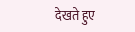देखते हुए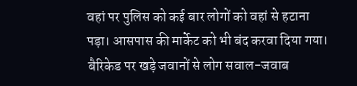वहां पर पुलिस को कई बार लोगों को वहां से हटाना पड़ा। आसपास की मार्केट को भी बंद करवा दिया गया। बैरिकेड पर खड़े जवानों से लोग सवाल-जवाब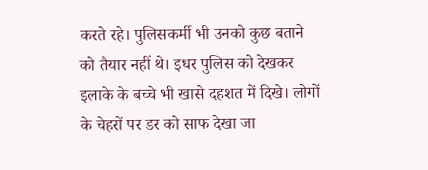करते रहे। पुलिसकर्मी भी उनको कुछ बताने को तैयार नहीं थे। इधर पुलिस को देखकर इलाके के बच्चे भी खासे दहशत में दिखे। लोगों के चेहरों पर डर को साफ देखा जा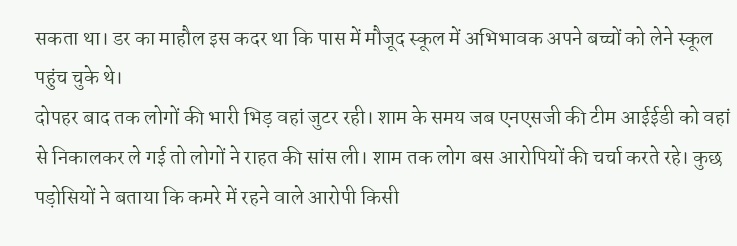सकता था। डर का माहौल इस कदर था कि पास में मौजूद स्कूल में अभिभावक अपने बच्चों को लेने स्कूल पहुंच चुके थे।
दोपहर बाद तक लोगों की भारी भिड़ वहां जुटर रही। शाम के समय जब एनएसजी की टीम आईईडी को वहां से निकालकर ले गई तो लोगों ने राहत की सांस ली। शाम तक लोग बस आरोपियों की चर्चा करते रहे। कुछ पड़ोसियों ने बताया कि कमरे में रहने वाले आरोपी किसी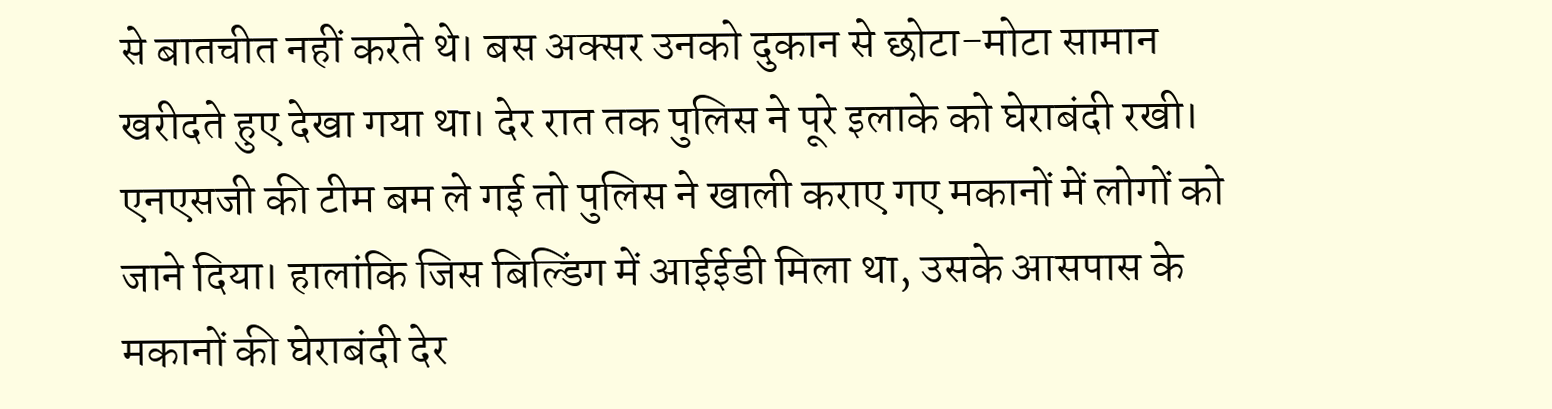से बातचीत नहीं करते थे। बस अक्सर उनको दुकान से छोटा-मोटा सामान खरीदते हुए देखा गया था। देर रात तक पुलिस ने पूरे इलाके को घेराबंदी रखी। एनएसजी की टीम बम ले गई तो पुलिस ने खाली कराए गए मकानों में लोगों को जाने दिया। हालांकि जिस बिल्डिंग में आईईडी मिला था, उसके आसपास के मकानों की घेराबंदी देर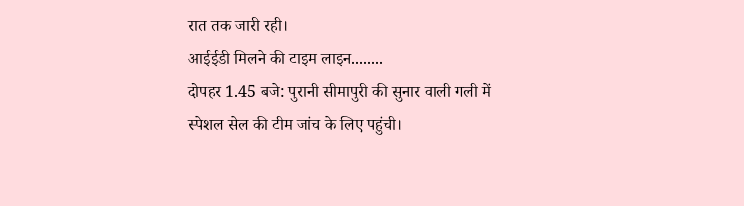रात तक जारी रही।
आईईडी मिलने की टाइम लाइन........
दोपहर 1.45 बजे: पुरानी सीमापुरी की सुनार वाली गली में स्पेशल सेल की टीम जांच के लिए पहुंची।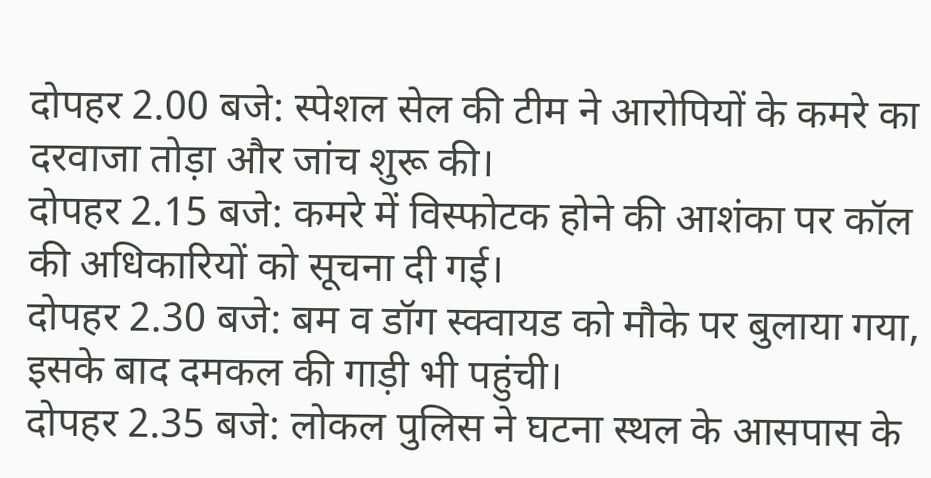दोपहर 2.00 बजे: स्पेशल सेल की टीम ने आरोपियों के कमरे का दरवाजा तोड़ा और जांच शुरू की।
दोपहर 2.15 बजे: कमरे में विस्फोटक होने की आशंका पर कॉल की अधिकारियों को सूचना दी गई।
दोपहर 2.30 बजे: बम व डॉग स्क्वायड को मौके पर बुलाया गया, इसके बाद दमकल की गाड़ी भी पहुंची।
दोपहर 2.35 बजे: लोकल पुलिस ने घटना स्थल के आसपास के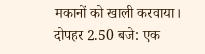मकानों को खाली करवाया।
दोपहर 2.50 बजे: एक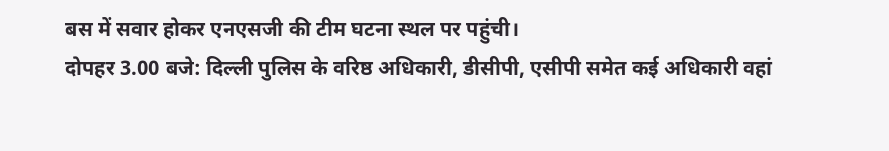बस में सवार होकर एनएसजी की टीम घटना स्थल पर पहुंची।
दोपहर 3.00 बजे: दिल्ली पुलिस के वरिष्ठ अधिकारी, डीसीपी, एसीपी समेत कई अधिकारी वहां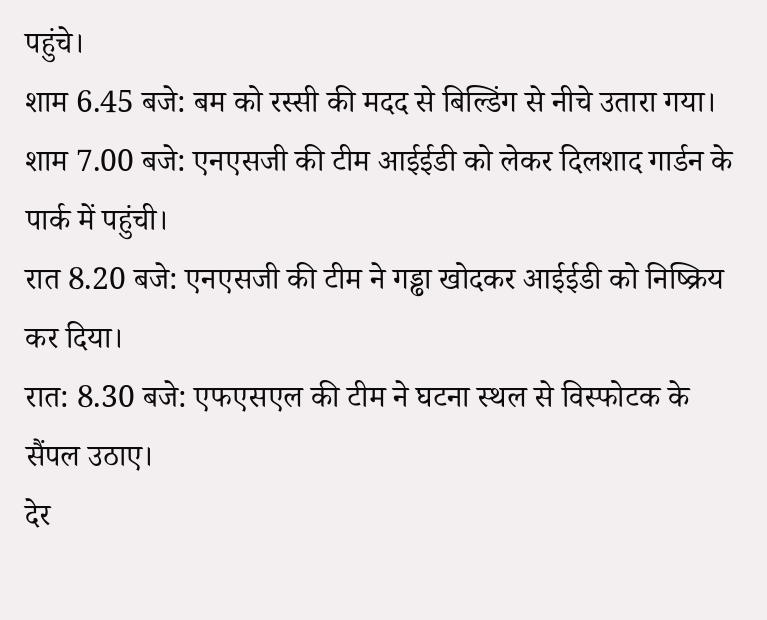पहुंचे।
शाम 6.45 बजे: बम को रस्सी की मदद से बिल्डिंग से नीचे उतारा गया।
शाम 7.00 बजे: एनएसजी की टीम आईईडी को लेकर दिलशाद गार्डन के पार्क में पहुंची।
रात 8.20 बजे: एनएसजी की टीम ने गड्ढा खोदकर आईईडी को निष्क्रिय कर दिया।
रात: 8.30 बजे: एफएसएल की टीम ने घटना स्थल से विस्फोटक के सैंपल उठाए।
देर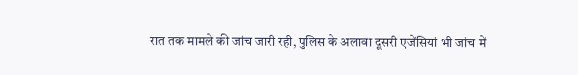रात तक मामले की जांच जारी रही, पुलिस के अलावा दूसरी एजेंसियां भी जांच में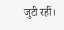जुटी रहीं।